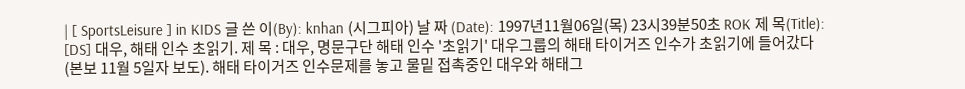| [ SportsLeisure ] in KIDS 글 쓴 이(By): knhan (시그피아) 날 짜 (Date): 1997년11월06일(목) 23시39분50초 ROK 제 목(Title): [DS] 대우, 해태 인수 초읽기. 제 목 : 대우, 명문구단 해태 인수 '초읽기' 대우그룹의 해태 타이거즈 인수가 초읽기에 들어갔다(본보 11월 5일자 보도). 해태 타이거즈 인수문제를 놓고 물밑 접촉중인 대우와 해태그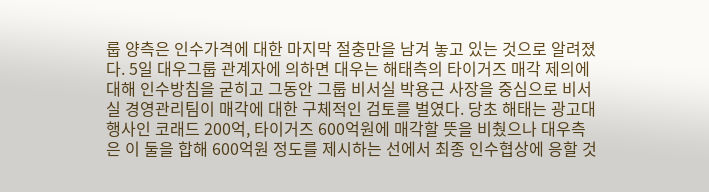룹 양측은 인수가격에 대한 마지막 절충만을 남겨 놓고 있는 것으로 알려졌다. 5일 대우그룹 관계자에 의하면 대우는 해태측의 타이거즈 매각 제의에 대해 인수방침을 굳히고 그동안 그룹 비서실 박용근 사장을 중심으로 비서실 경영관리팀이 매각에 대한 구체적인 검토를 벌였다. 당초 해태는 광고대행사인 코래드 200억, 타이거즈 600억원에 매각할 뜻을 비췄으나 대우측은 이 둘을 합해 600억원 정도를 제시하는 선에서 최종 인수협상에 응할 것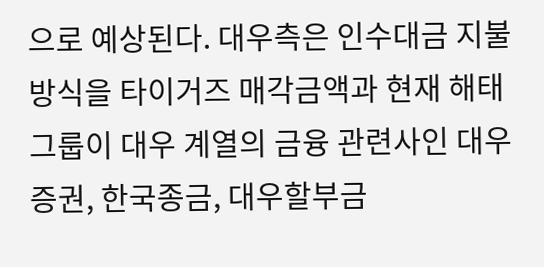으로 예상된다. 대우측은 인수대금 지불방식을 타이거즈 매각금액과 현재 해태그룹이 대우 계열의 금융 관련사인 대우증권, 한국종금, 대우할부금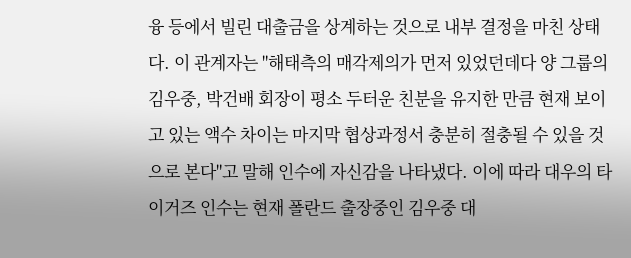융 등에서 빌린 대출금을 상계하는 것으로 내부 결정을 마친 상태다. 이 관계자는 "해태측의 매각제의가 먼저 있었던데다 양 그룹의 김우중, 박건배 회장이 평소 두터운 친분을 유지한 만큼 현재 보이고 있는 액수 차이는 마지막 협상과정서 충분히 절충될 수 있을 것으로 본다"고 말해 인수에 자신감을 나타냈다. 이에 따라 대우의 타이거즈 인수는 현재 폴란드 출장중인 김우중 대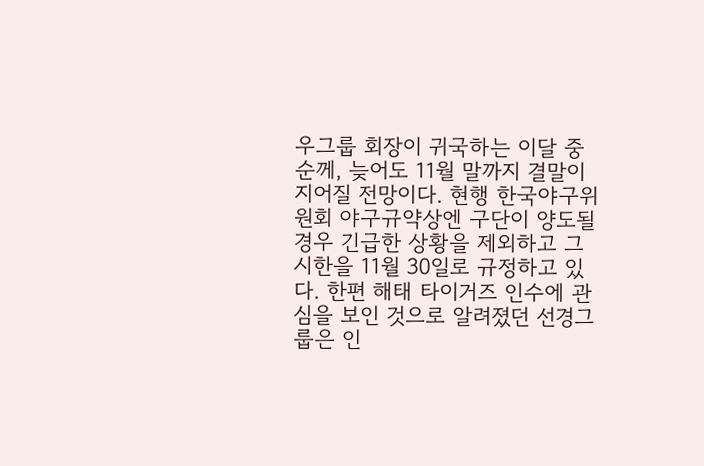우그룹 회장이 귀국하는 이달 중순께, 늦어도 11월 말까지 결말이 지어질 전망이다. 현행 한국야구위원회 야구규약상엔 구단이 양도될 경우 긴급한 상황을 제외하고 그 시한을 11월 30일로 규정하고 있다. 한편 해태 타이거즈 인수에 관심을 보인 것으로 알려졌던 선경그룹은 인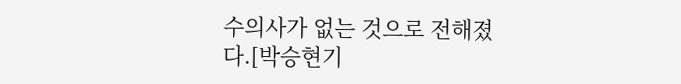수의사가 없는 것으로 전해졌다.[박승현기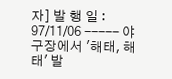자] 발 행 일 : 97/11/06 ----- 야구장에서 '해태, 해태' 발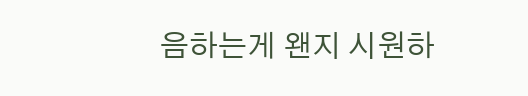음하는게 왠지 시원하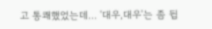고 통쾌했었는데... '대우,대우'는 좀 뒵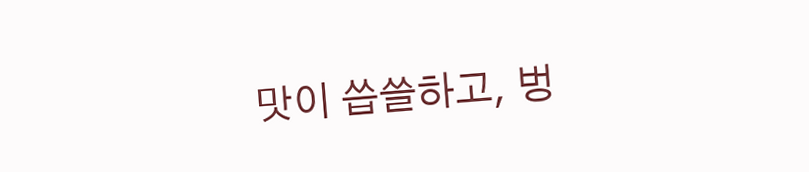맛이 씁쓸하고, 벙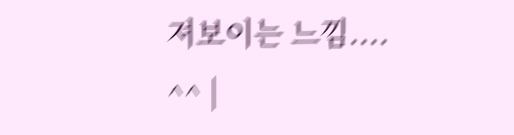져보이는 느낌.... ^^ |